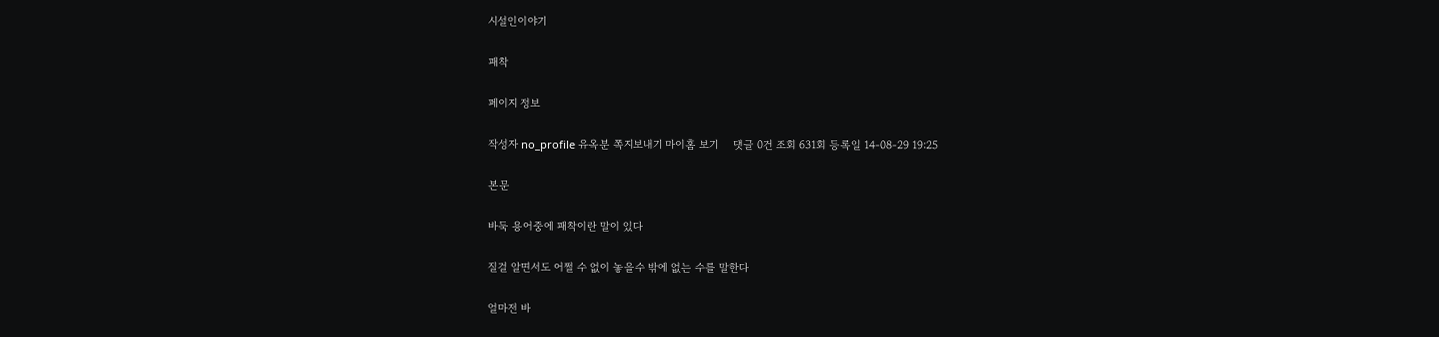시설인이야기

패착

페이지 정보

작성자 no_profile 유옥분 쪽지보내기 마이홈 보기     댓글 0건 조회 631회 등록일 14-08-29 19:25

본문

바둑 용어중에 패착이란 말이 있다

질걸 알면서도 어쩔 수 없이 놓을수 밖에 없는 수를 말한다

얼마전 바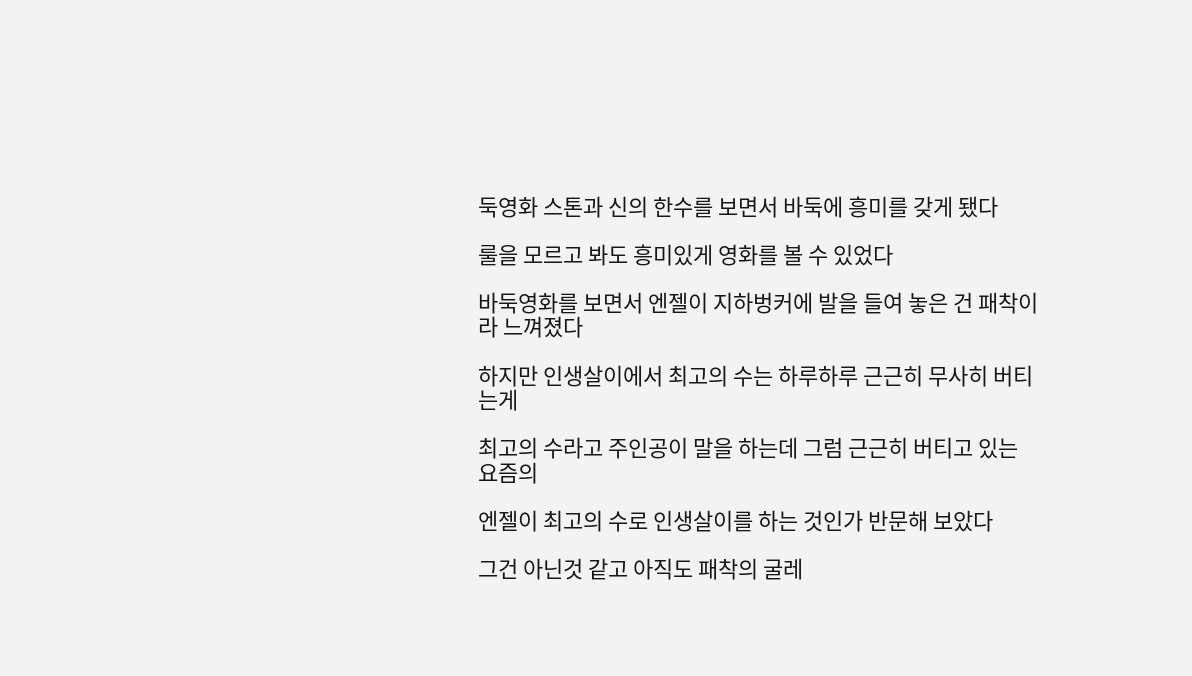둑영화 스톤과 신의 한수를 보면서 바둑에 흥미를 갖게 됐다

룰을 모르고 봐도 흥미있게 영화를 볼 수 있었다

바둑영화를 보면서 엔젤이 지하벙커에 발을 들여 놓은 건 패착이라 느껴졌다

하지만 인생살이에서 최고의 수는 하루하루 근근히 무사히 버티는게

최고의 수라고 주인공이 말을 하는데 그럼 근근히 버티고 있는 요즘의

엔젤이 최고의 수로 인생살이를 하는 것인가 반문해 보았다

그건 아닌것 같고 아직도 패착의 굴레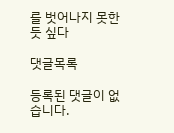를 벗어나지 못한 듯 싶다

댓글목록

등록된 댓글이 없습니다.